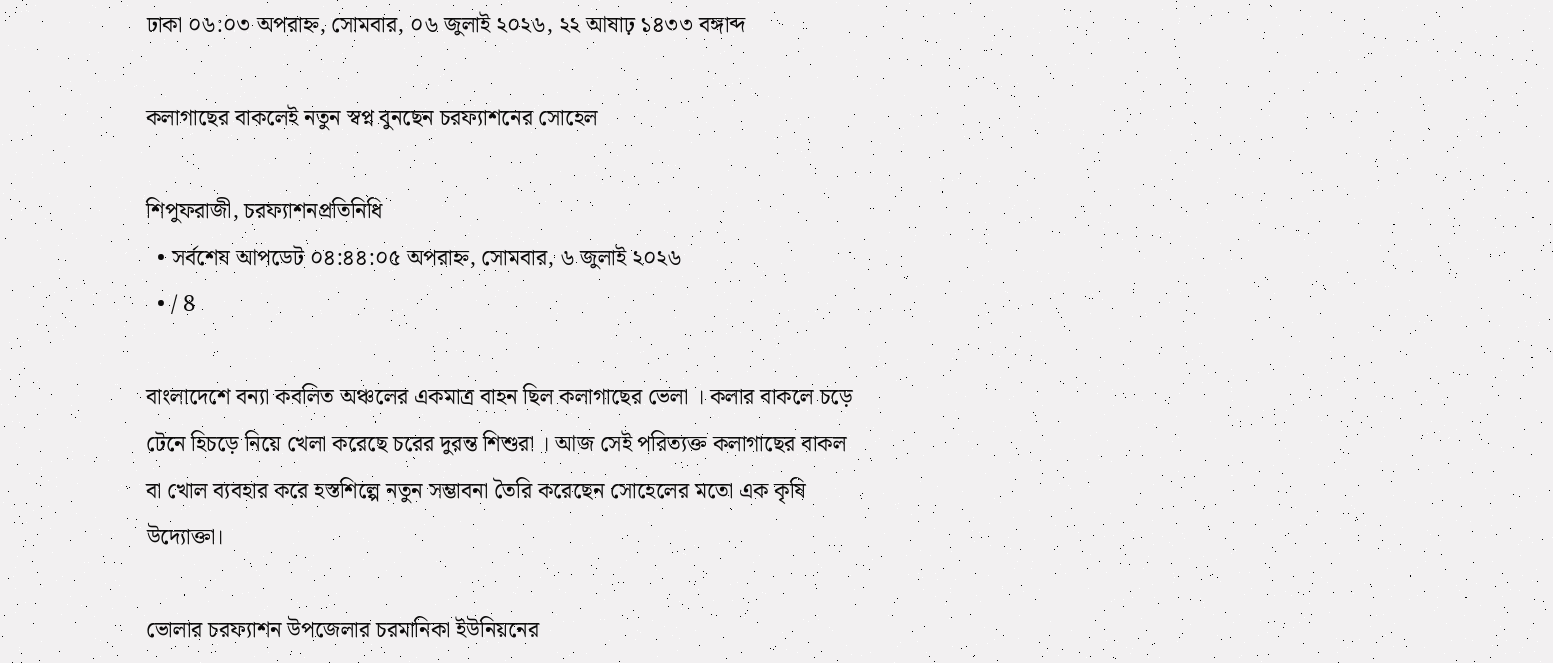ঢাকা ০৬:০৩ অপরাহ্ন, সোমবার, ০৬ জুলাই ২০২৬, ২২ আষাঢ় ১৪৩৩ বঙ্গাব্দ

কলাগাছের বাকলেই নতুন স্বপ্ন বুনছেন চরফ্যাশনের সোহেল

শিপুফরাজী, চরফ্যাশনপ্রতিনিধি
  • সর্বশেষ আপডেট ০৪:৪৪:০৫ অপরাহ্ন, সোমবার, ৬ জুলাই ২০২৬
  • / 8

বাংলাদেশে বন্যা কবলিত অঞ্চলের একমাত্র বাহন ছিল কলাগাছের ভেলা । কলার বাকলে চড়ে টেনে হিচড়ে নিয়ে খেলা করেছে চরের দুরন্ত শিশুরা । আজ সেই পরিত্যক্ত কলাগাছের বাকল বা খোল ব্যবহার করে হস্তশিল্পে নতুন সম্ভাবনা তৈরি করেছেন সোহেলের মতো এক কৃষি উদ্যোক্তা।

ভোলার চরফ্যাশন উপজেলার চরমানিকা ইউনিয়নের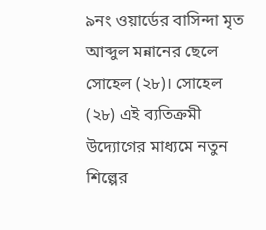৯নং ওয়ার্ডের বাসিন্দা মৃত আব্দুল মন্নানের ছেলে সোহেল (২৮)। সোহেল (২৮) এই ব্যতিক্রমী উদ্যোগের মাধ্যমে নতুন শিল্পের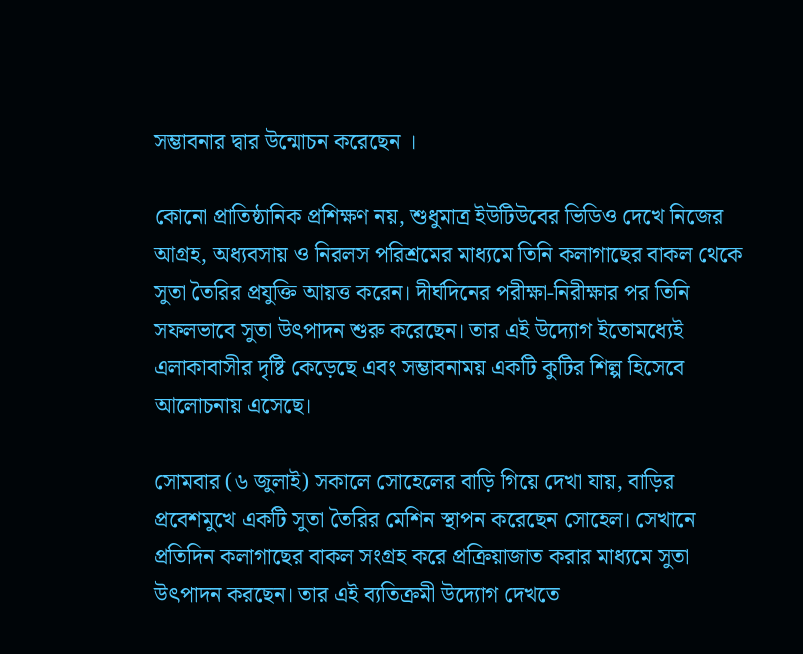সম্ভাবনার দ্বার উন্মোচন করেছেন ।

কোনো প্রাতিষ্ঠানিক প্রশিক্ষণ নয়, শুধুমাত্র ইউটিউবের ভিডিও দেখে নিজের আগ্রহ, অধ্যবসায় ও নিরলস পরিশ্রমের মাধ্যমে তিনি কলাগাছের বাকল থেকে সুতা তৈরির প্রযুক্তি আয়ত্ত করেন। দীর্ঘদিনের পরীক্ষা-নিরীক্ষার পর তিনি সফলভাবে সুতা উৎপাদন শুরু করেছেন। তার এই উদ্যোগ ইতোমধ্যেই এলাকাবাসীর দৃষ্টি কেড়েছে এবং সম্ভাবনাময় একটি কুটির শিল্প হিসেবে আলোচনায় এসেছে।

সোমবার (৬ জুলাই) সকালে সোহেলের বাড়ি গিয়ে দেখা যায়, বাড়ির প্রবেশমুখে একটি সুতা তৈরির মেশিন স্থাপন করেছেন সোহেল। সেখানে প্রতিদিন কলাগাছের বাকল সংগ্রহ করে প্রক্রিয়াজাত করার মাধ্যমে সুতা উৎপাদন করছেন। তার এই ব্যতিক্রমী উদ্যোগ দেখতে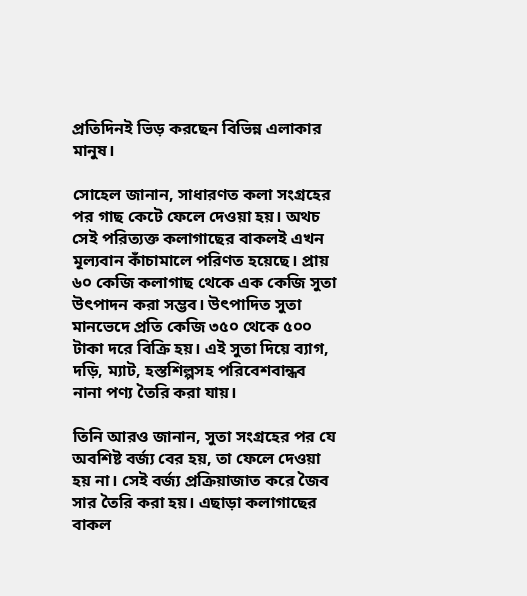প্রতিদিনই ভিড় করছেন বিভিন্ন এলাকার মানুষ।

সোহেল জানান, সাধারণত কলা সংগ্রহের পর গাছ কেটে ফেলে দেওয়া হয়। অথচ সেই পরিত্যক্ত কলাগাছের বাকলই এখন মূল্যবান কাঁচামালে পরিণত হয়েছে। প্রায় ৬০ কেজি কলাগাছ থেকে এক কেজি সুতা উৎপাদন করা সম্ভব। উৎপাদিত সুতা মানভেদে প্রতি কেজি ৩৫০ থেকে ৫০০ টাকা দরে বিক্রি হয়। এই সুতা দিয়ে ব্যাগ, দড়ি, ম্যাট, হস্তশিল্পসহ পরিবেশবান্ধব নানা পণ্য তৈরি করা যায়।

তিনি আরও জানান, সুতা সংগ্রহের পর যে অবশিষ্ট বর্জ্য বের হয়, তা ফেলে দেওয়া হয় না। সেই বর্জ্য প্রক্রিয়াজাত করে জৈব সার তৈরি করা হয়। এছাড়া কলাগাছের বাকল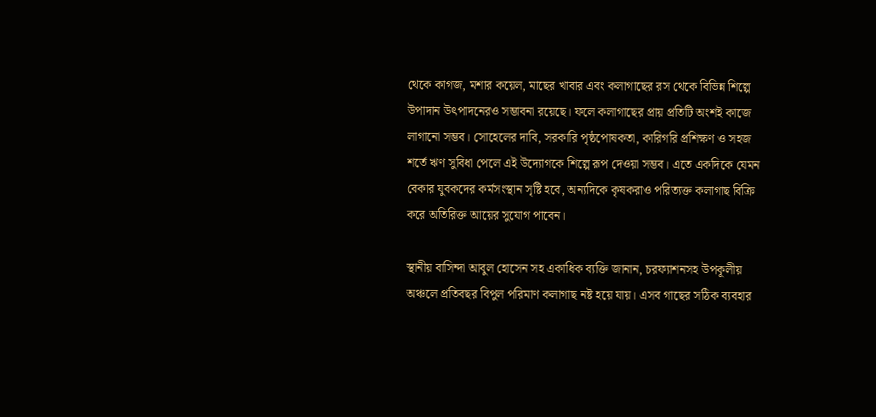থেকে কাগজ, মশার কয়েল, মাছের খাবার এবং কলাগাছের রস থেকে বিভিন্ন শিল্পে উপাদান উৎপাদনেরও সম্ভাবনা রয়েছে। ফলে কলাগাছের প্রায় প্রতিটি অংশই কাজে লাগানো সম্ভব। সোহেলের দাবি, সরকারি পৃষ্ঠপোষকতা, কারিগরি প্রশিক্ষণ ও সহজ শর্তে ঋণ সুবিধা পেলে এই উদ্যোগকে শিল্পে রূপ দেওয়া সম্ভব। এতে একদিকে যেমন বেকার যুবকদের কর্মসংস্থান সৃষ্টি হবে, অন্যদিকে কৃষকরাও পরিত্যক্ত কলাগাছ বিক্রি করে অতিরিক্ত আয়ের সুযোগ পাবেন।

স্থানীয় বাসিন্দা আবুল হোসেন সহ একাধিক ব্যক্তি জানান, চরফ্যাশনসহ উপকূলীয় অঞ্চলে প্রতিবছর বিপুল পরিমাণ কলাগাছ নষ্ট হয়ে যায়। এসব গাছের সঠিক ব্যবহার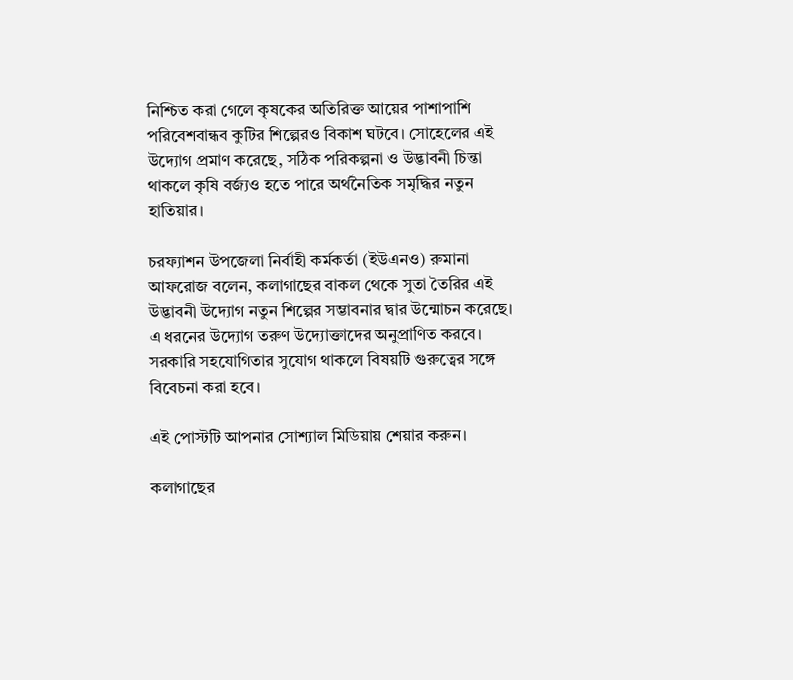নিশ্চিত করা গেলে কৃষকের অতিরিক্ত আয়ের পাশাপাশি পরিবেশবান্ধব কুটির শিল্পেরও বিকাশ ঘটবে। সোহেলের এই উদ্যোগ প্রমাণ করেছে, সঠিক পরিকল্পনা ও উদ্ভাবনী চিন্তা থাকলে কৃষি বর্জ্যও হতে পারে অর্থনৈতিক সমৃদ্ধির নতুন হাতিয়ার।

চরফ্যাশন উপজেলা নির্বাহী কর্মকর্তা (ইউএনও) রুমানা আফরোজ বলেন, কলাগাছের বাকল থেকে সুতা তৈরির এই উদ্ভাবনী উদ্যোগ নতুন শিল্পের সম্ভাবনার দ্বার উন্মোচন করেছে। এ ধরনের উদ্যোগ তরুণ উদ্যোক্তাদের অনুপ্রাণিত করবে। সরকারি সহযোগিতার সুযোগ থাকলে বিষয়টি গুরুত্বের সঙ্গে বিবেচনা করা হবে।

এই পোস্টটি আপনার সোশ্যাল মিডিয়ায় শেয়ার করুন।

কলাগাছের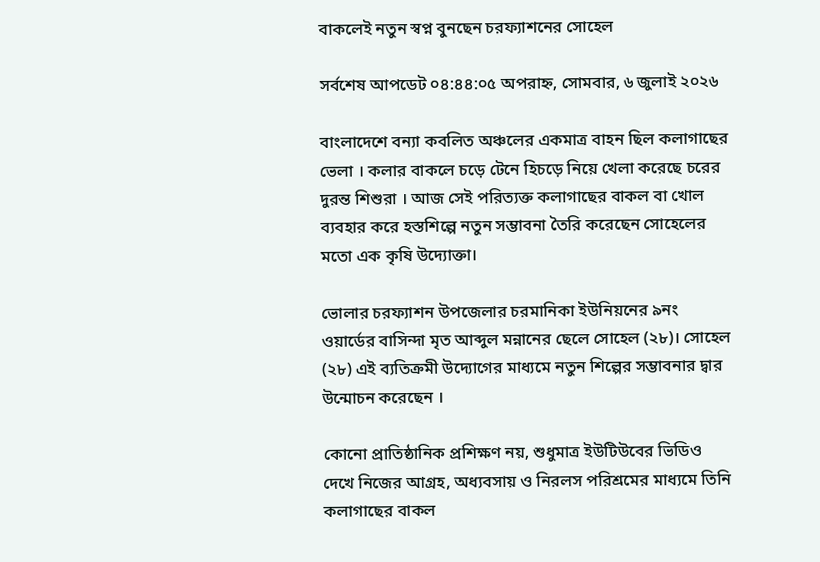বাকলেই নতুন স্বপ্ন বুনছেন চরফ্যাশনের সোহেল

সর্বশেষ আপডেট ০৪:৪৪:০৫ অপরাহ্ন, সোমবার, ৬ জুলাই ২০২৬

বাংলাদেশে বন্যা কবলিত অঞ্চলের একমাত্র বাহন ছিল কলাগাছের ভেলা । কলার বাকলে চড়ে টেনে হিচড়ে নিয়ে খেলা করেছে চরের দুরন্ত শিশুরা । আজ সেই পরিত্যক্ত কলাগাছের বাকল বা খোল ব্যবহার করে হস্তশিল্পে নতুন সম্ভাবনা তৈরি করেছেন সোহেলের মতো এক কৃষি উদ্যোক্তা।

ভোলার চরফ্যাশন উপজেলার চরমানিকা ইউনিয়নের ৯নং ওয়ার্ডের বাসিন্দা মৃত আব্দুল মন্নানের ছেলে সোহেল (২৮)। সোহেল (২৮) এই ব্যতিক্রমী উদ্যোগের মাধ্যমে নতুন শিল্পের সম্ভাবনার দ্বার উন্মোচন করেছেন ।

কোনো প্রাতিষ্ঠানিক প্রশিক্ষণ নয়, শুধুমাত্র ইউটিউবের ভিডিও দেখে নিজের আগ্রহ, অধ্যবসায় ও নিরলস পরিশ্রমের মাধ্যমে তিনি কলাগাছের বাকল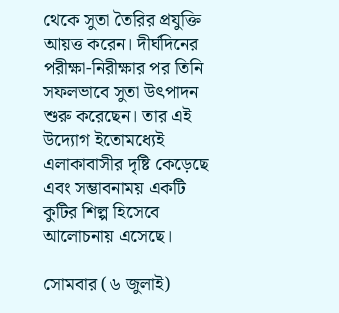থেকে সুতা তৈরির প্রযুক্তি আয়ত্ত করেন। দীর্ঘদিনের পরীক্ষা-নিরীক্ষার পর তিনি সফলভাবে সুতা উৎপাদন শুরু করেছেন। তার এই উদ্যোগ ইতোমধ্যেই এলাকাবাসীর দৃষ্টি কেড়েছে এবং সম্ভাবনাময় একটি কুটির শিল্প হিসেবে আলোচনায় এসেছে।

সোমবার (৬ জুলাই)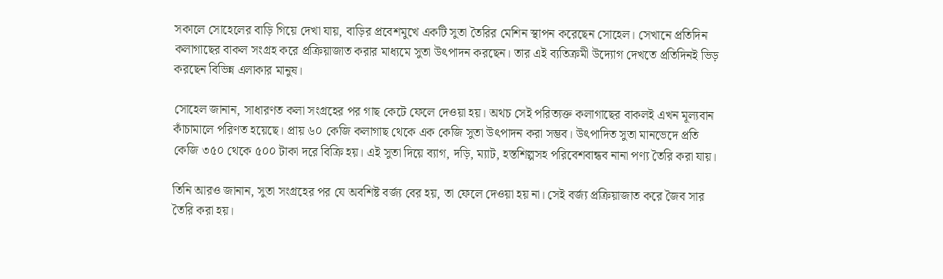সকালে সোহেলের বাড়ি গিয়ে দেখা যায়, বাড়ির প্রবেশমুখে একটি সুতা তৈরির মেশিন স্থাপন করেছেন সোহেল। সেখানে প্রতিদিন কলাগাছের বাকল সংগ্রহ করে প্রক্রিয়াজাত করার মাধ্যমে সুতা উৎপাদন করছেন। তার এই ব্যতিক্রমী উদ্যোগ দেখতে প্রতিদিনই ভিড় করছেন বিভিন্ন এলাকার মানুষ।

সোহেল জানান, সাধারণত কলা সংগ্রহের পর গাছ কেটে ফেলে দেওয়া হয়। অথচ সেই পরিত্যক্ত কলাগাছের বাকলই এখন মূল্যবান কাঁচামালে পরিণত হয়েছে। প্রায় ৬০ কেজি কলাগাছ থেকে এক কেজি সুতা উৎপাদন করা সম্ভব। উৎপাদিত সুতা মানভেদে প্রতি কেজি ৩৫০ থেকে ৫০০ টাকা দরে বিক্রি হয়। এই সুতা দিয়ে ব্যাগ, দড়ি, ম্যাট, হস্তশিল্পসহ পরিবেশবান্ধব নানা পণ্য তৈরি করা যায়।

তিনি আরও জানান, সুতা সংগ্রহের পর যে অবশিষ্ট বর্জ্য বের হয়, তা ফেলে দেওয়া হয় না। সেই বর্জ্য প্রক্রিয়াজাত করে জৈব সার তৈরি করা হয়।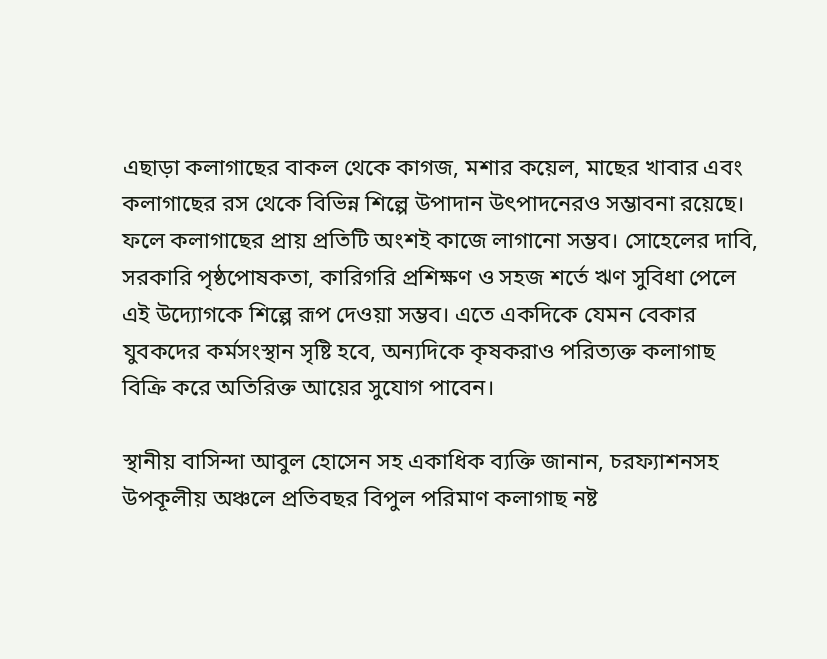এছাড়া কলাগাছের বাকল থেকে কাগজ, মশার কয়েল, মাছের খাবার এবং কলাগাছের রস থেকে বিভিন্ন শিল্পে উপাদান উৎপাদনেরও সম্ভাবনা রয়েছে। ফলে কলাগাছের প্রায় প্রতিটি অংশই কাজে লাগানো সম্ভব। সোহেলের দাবি, সরকারি পৃষ্ঠপোষকতা, কারিগরি প্রশিক্ষণ ও সহজ শর্তে ঋণ সুবিধা পেলে এই উদ্যোগকে শিল্পে রূপ দেওয়া সম্ভব। এতে একদিকে যেমন বেকার যুবকদের কর্মসংস্থান সৃষ্টি হবে, অন্যদিকে কৃষকরাও পরিত্যক্ত কলাগাছ বিক্রি করে অতিরিক্ত আয়ের সুযোগ পাবেন।

স্থানীয় বাসিন্দা আবুল হোসেন সহ একাধিক ব্যক্তি জানান, চরফ্যাশনসহ উপকূলীয় অঞ্চলে প্রতিবছর বিপুল পরিমাণ কলাগাছ নষ্ট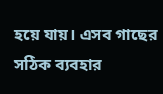হয়ে যায়। এসব গাছের সঠিক ব্যবহার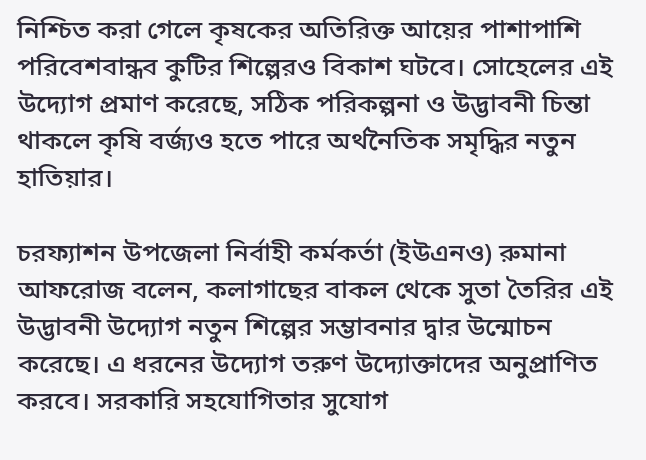নিশ্চিত করা গেলে কৃষকের অতিরিক্ত আয়ের পাশাপাশি পরিবেশবান্ধব কুটির শিল্পেরও বিকাশ ঘটবে। সোহেলের এই উদ্যোগ প্রমাণ করেছে, সঠিক পরিকল্পনা ও উদ্ভাবনী চিন্তা থাকলে কৃষি বর্জ্যও হতে পারে অর্থনৈতিক সমৃদ্ধির নতুন হাতিয়ার।

চরফ্যাশন উপজেলা নির্বাহী কর্মকর্তা (ইউএনও) রুমানা আফরোজ বলেন, কলাগাছের বাকল থেকে সুতা তৈরির এই উদ্ভাবনী উদ্যোগ নতুন শিল্পের সম্ভাবনার দ্বার উন্মোচন করেছে। এ ধরনের উদ্যোগ তরুণ উদ্যোক্তাদের অনুপ্রাণিত করবে। সরকারি সহযোগিতার সুযোগ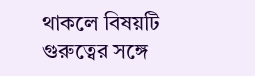থাকলে বিষয়টি গুরুত্বের সঙ্গে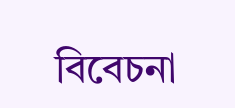বিবেচনা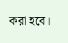করা হবে।